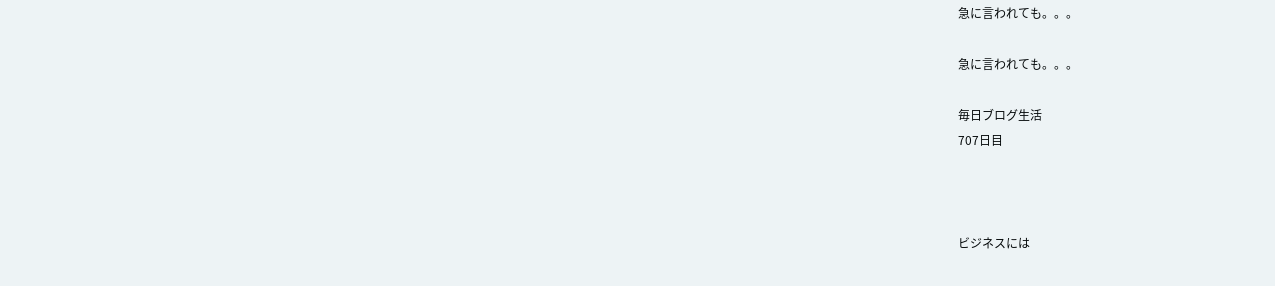急に言われても。。。

急に言われても。。。

毎日ブログ生活
707日目



ビジネスには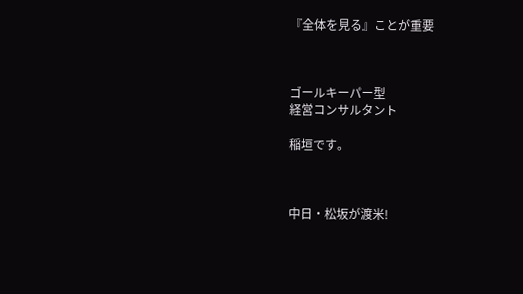『全体を見る』ことが重要



ゴールキーパー型
経営コンサルタント

稲垣です。



中日・松坂が渡米!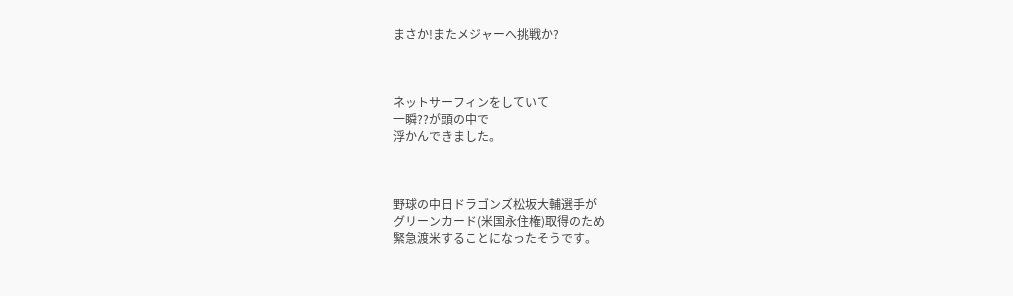まさか!またメジャーへ挑戦か?



ネットサーフィンをしていて
一瞬??が頭の中で
浮かんできました。



野球の中日ドラゴンズ松坂大輔選手が
グリーンカード(米国永住権)取得のため
緊急渡米することになったそうです。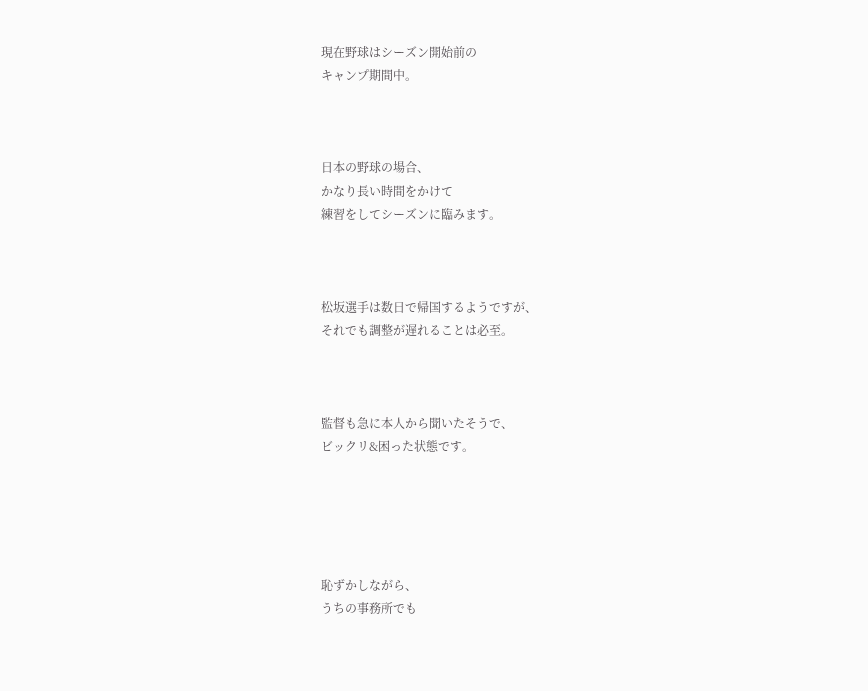現在野球はシーズン開始前の
キャンプ期間中。



日本の野球の場合、
かなり長い時間をかけて
練習をしてシーズンに臨みます。



松坂選手は数日で帰国するようですが、
それでも調整が遅れることは必至。



監督も急に本人から聞いたそうで、
ビックリ&困った状態です。





恥ずかしながら、
うちの事務所でも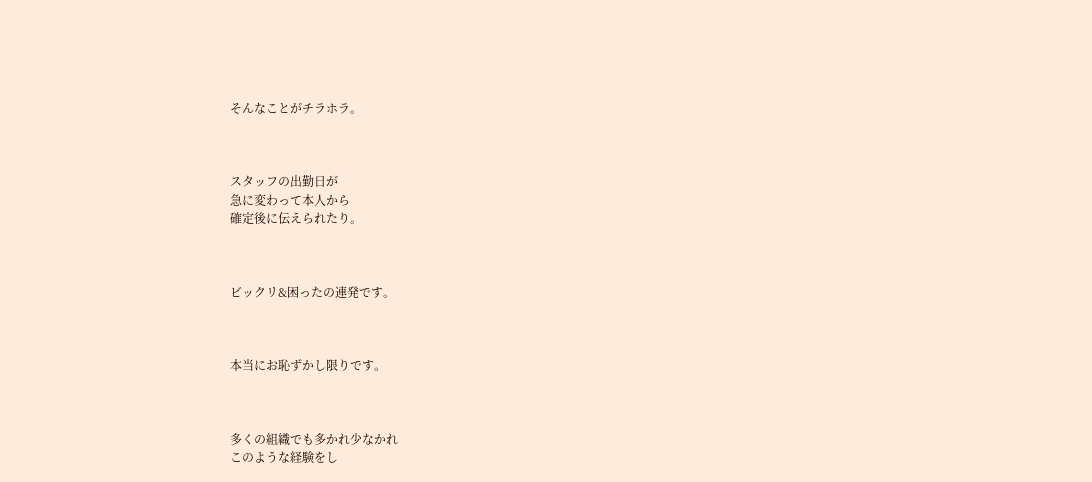そんなことがチラホラ。



スタッフの出勤日が
急に変わって本人から
確定後に伝えられたり。



ビックリ&困ったの連発です。



本当にお恥ずかし限りです。



多くの組織でも多かれ少なかれ
このような経験をし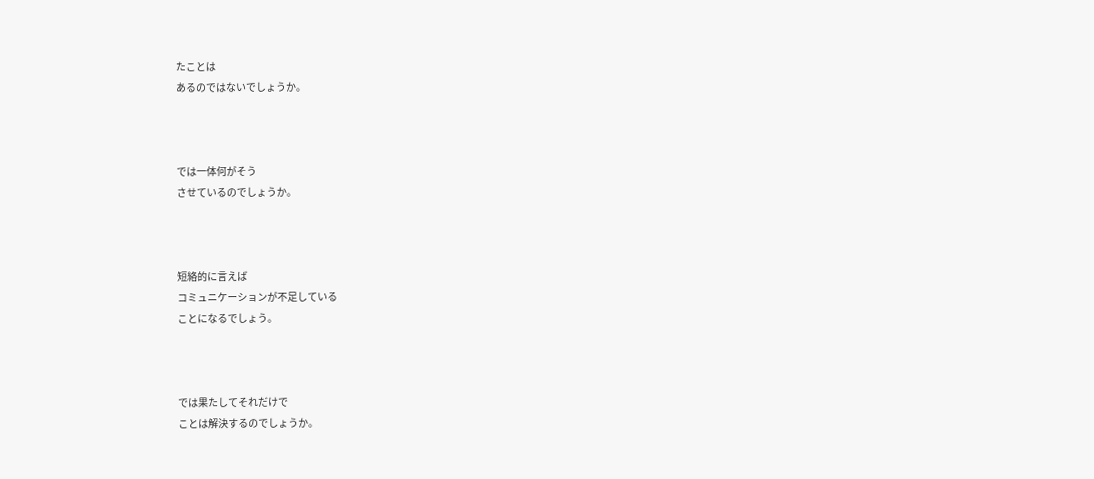たことは
あるのではないでしょうか。



では一体何がそう
させているのでしょうか。



短絡的に言えば
コミュニケーションが不足している
ことになるでしょう。



では果たしてそれだけで
ことは解決するのでしょうか。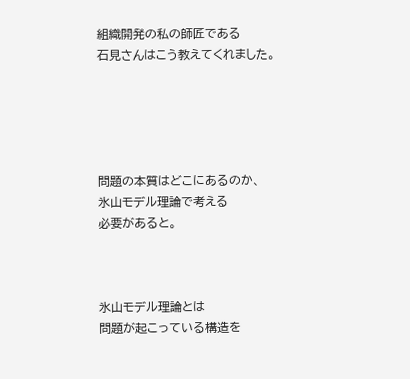組織開発の私の師匠である
石見さんはこう教えてくれました。





問題の本質はどこにあるのか、
氷山モデル理論で考える
必要があると。



氷山モデル理論とは
問題が起こっている構造を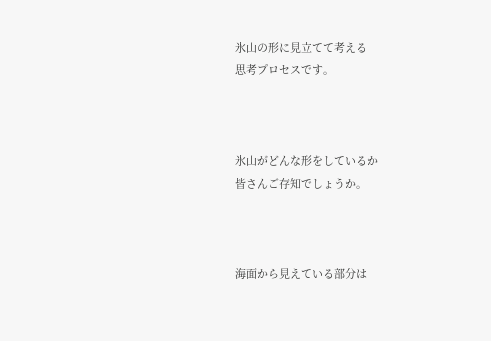氷山の形に見立てて考える
思考プロセスです。



氷山がどんな形をしているか
皆さんご存知でしょうか。



海面から見えている部分は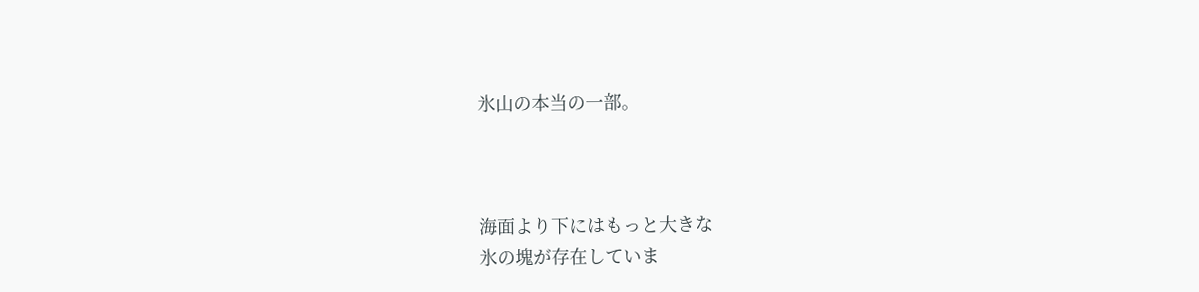氷山の本当の一部。



海面より下にはもっと大きな
氷の塊が存在していま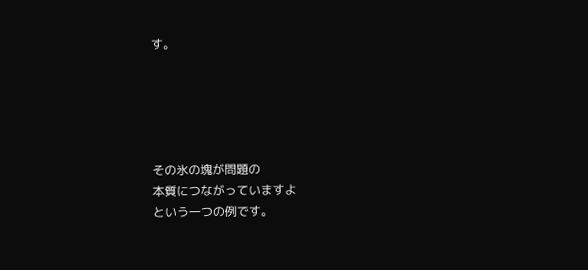す。





その氷の塊が問題の
本質につながっていますよ
という一つの例です。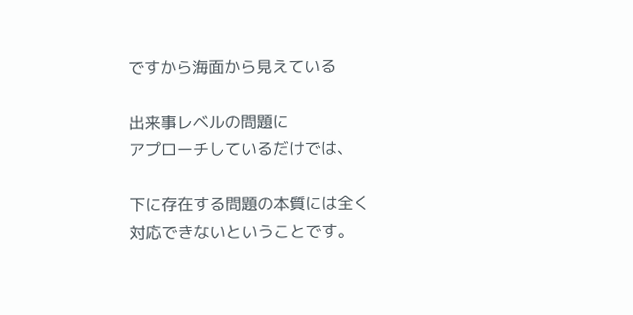ですから海面から見えている

出来事レベルの問題に
アプローチしているだけでは、

下に存在する問題の本質には全く
対応できないということです。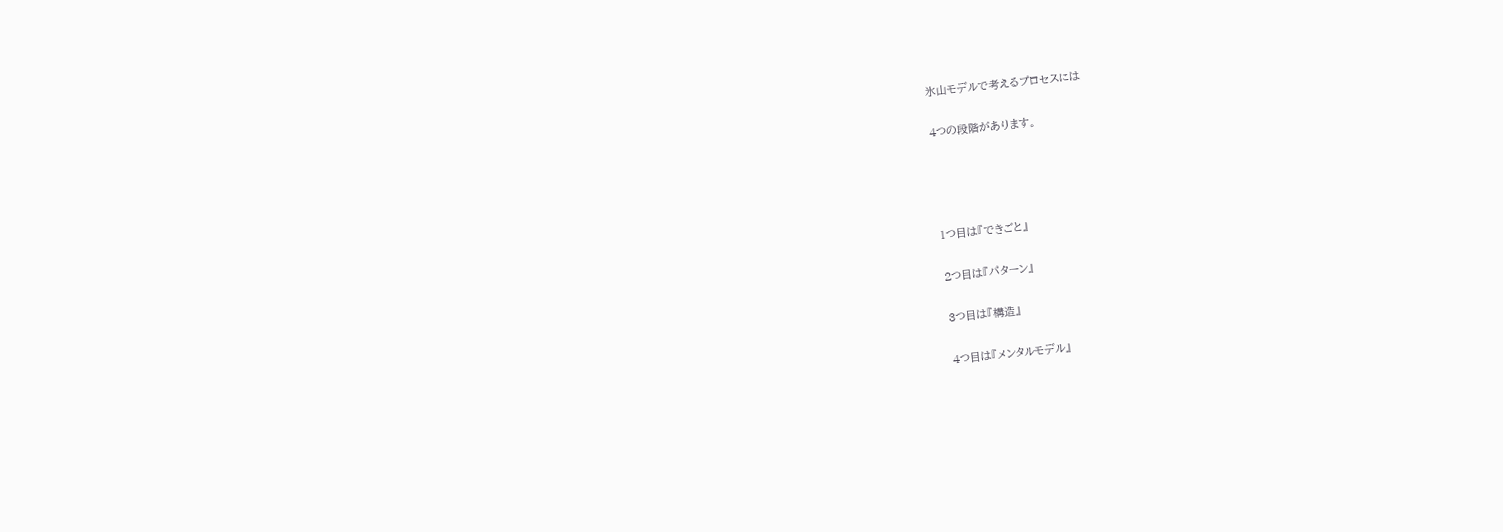氷山モデルで考えるプロセスには

4つの段階があります。




1つ目は『できごと』

2つ目は『パターン』

3つ目は『構造』

4つ目は『メンタルモデル』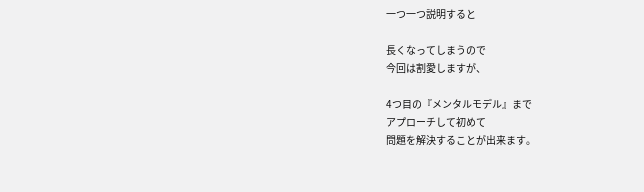一つ一つ説明すると

長くなってしまうので
今回は割愛しますが、

4つ目の『メンタルモデル』まで
アプローチして初めて
問題を解決することが出来ます。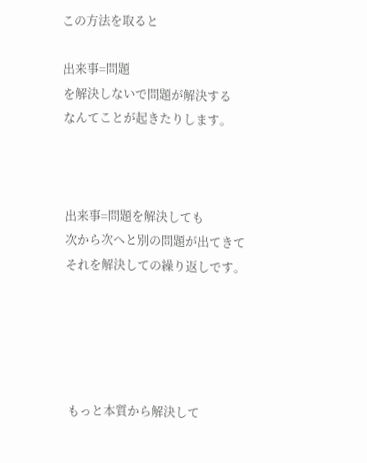この方法を取ると

出来事=問題
を解決しないで問題が解決する
なんてことが起きたりします。



出来事=問題を解決しても
次から次へと別の問題が出てきて
それを解決しての繰り返しです。





もっと本質から解決して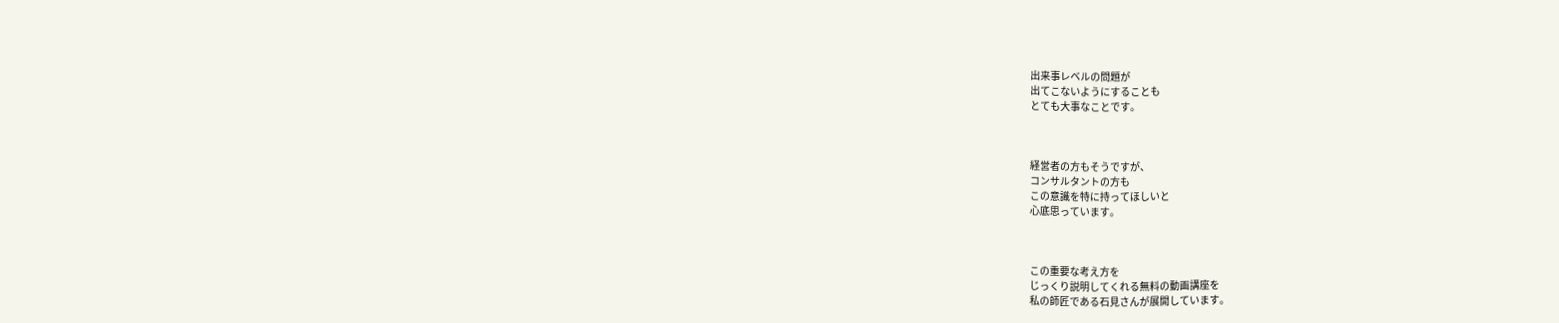出来事レベルの問題が
出てこないようにすることも
とても大事なことです。



経営者の方もそうですが、
コンサルタントの方も
この意識を特に持ってほしいと
心底思っています。



この重要な考え方を
じっくり説明してくれる無料の動画講座を
私の師匠である石見さんが展開しています。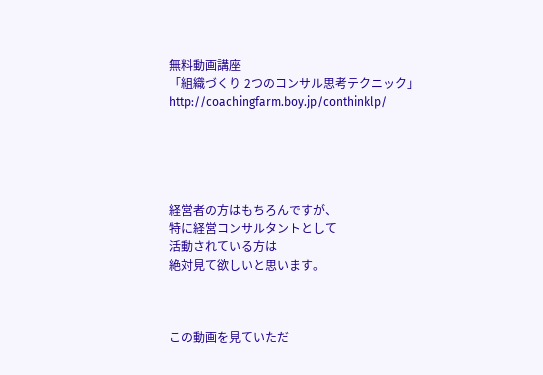無料動画講座
「組織づくり 2つのコンサル思考テクニック」
http://coachingfarm.boy.jp/conthinklp/





経営者の方はもちろんですが、
特に経営コンサルタントとして
活動されている方は
絶対見て欲しいと思います。



この動画を見ていただ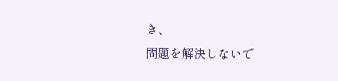き、
問題を解決しないで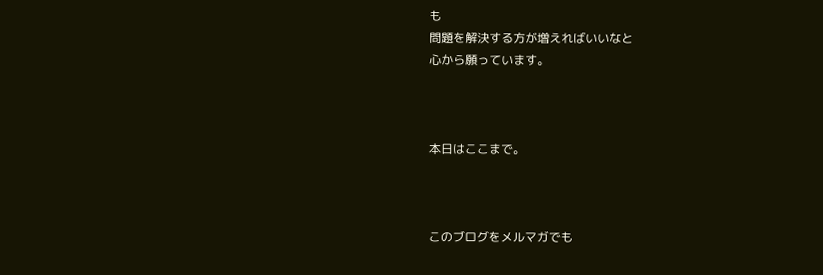も
問題を解決する方が増えればいいなと
心から願っています。



本日はここまで。



このブログをメルマガでも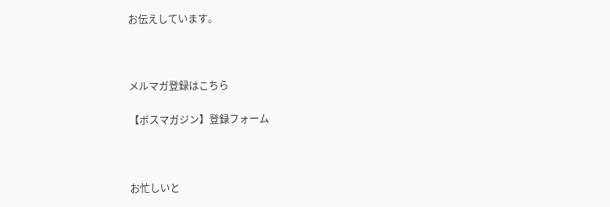お伝えしています。



メルマガ登録はこちら

【ボスマガジン】登録フォーム



お忙しいと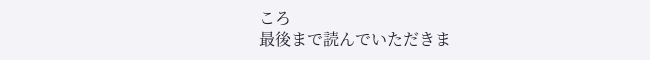ころ
最後まで読んでいただきま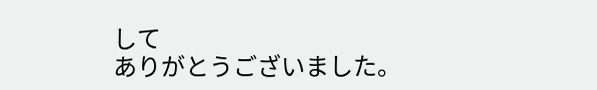して
ありがとうございました。